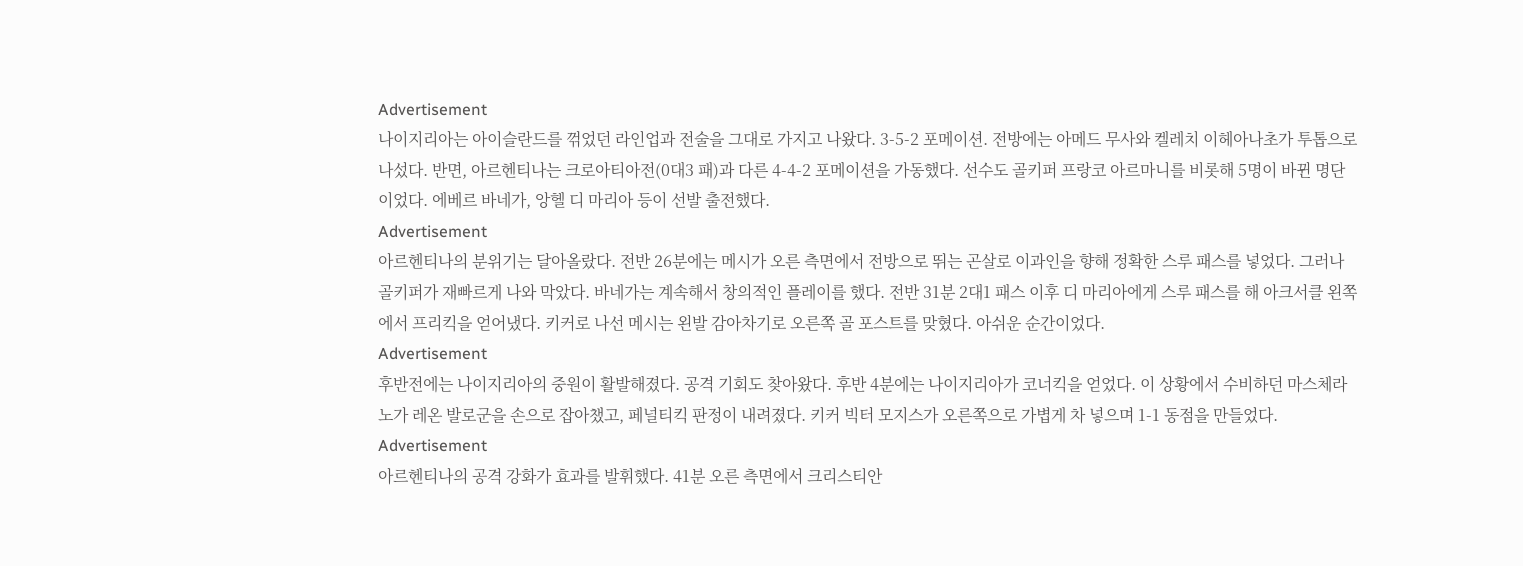Advertisement
나이지리아는 아이슬란드를 꺾었던 라인업과 전술을 그대로 가지고 나왔다. 3-5-2 포메이션. 전방에는 아메드 무사와 켈레치 이헤아나초가 투톱으로 나섰다. 반면, 아르헨티나는 크로아티아전(0대3 패)과 다른 4-4-2 포메이션을 가동했다. 선수도 골키퍼 프랑코 아르마니를 비롯해 5명이 바뀐 명단이었다. 에베르 바네가, 앙헬 디 마리아 등이 선발 출전했다.
Advertisement
아르헨티나의 분위기는 달아올랐다. 전반 26분에는 메시가 오른 측면에서 전방으로 뛰는 곤살로 이과인을 향해 정확한 스루 패스를 넣었다. 그러나 골키퍼가 재빠르게 나와 막았다. 바네가는 계속해서 창의적인 플레이를 했다. 전반 31분 2대1 패스 이후 디 마리아에게 스루 패스를 해 아크서클 왼쪽에서 프리킥을 얻어냈다. 키커로 나선 메시는 왼발 감아차기로 오른쪽 골 포스트를 맞혔다. 아쉬운 순간이었다.
Advertisement
후반전에는 나이지리아의 중원이 활발해졌다. 공격 기회도 찾아왔다. 후반 4분에는 나이지리아가 코너킥을 얻었다. 이 상황에서 수비하던 마스체라노가 레온 발로군을 손으로 잡아챘고, 페널티킥 판정이 내려졌다. 키커 빅터 모지스가 오른쪽으로 가볍게 차 넣으며 1-1 동점을 만들었다.
Advertisement
아르헨티나의 공격 강화가 효과를 발휘했다. 41분 오른 측면에서 크리스티안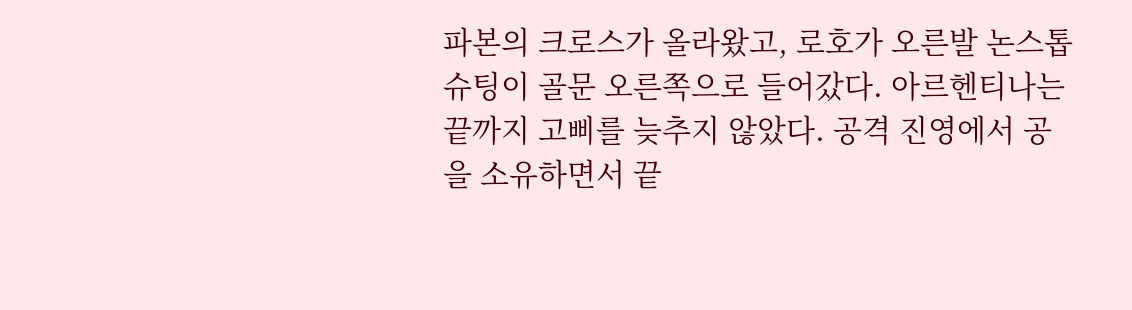파본의 크로스가 올라왔고, 로호가 오른발 논스톱 슈팅이 골문 오른쪽으로 들어갔다. 아르헨티나는 끝까지 고삐를 늦추지 않았다. 공격 진영에서 공을 소유하면서 끝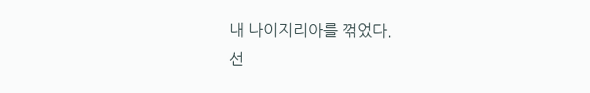내 나이지리아를 꺾었다.
선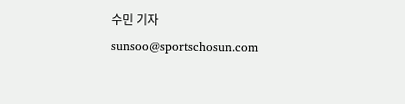수민 기자 sunsoo@sportschosun.com